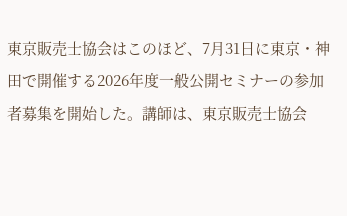東京販売士協会はこのほど、7月31日に東京・神田で開催する2026年度一般公開セミナーの参加者募集を開始した。講師は、東京販売士協会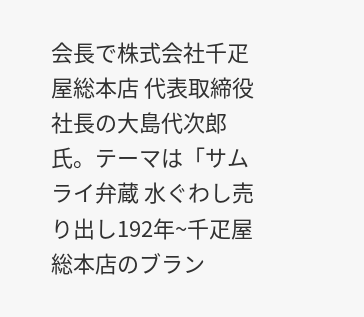会長で株式会社千疋屋総本店 代表取締役社長の大島代次郎氏。テーマは「サムライ弁蔵 水ぐわし売り出し192年~千疋屋総本店のブラン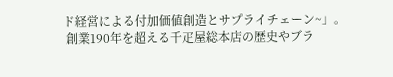ド経営による付加価値創造とサプライチェーン~」。
 創業190年を超える千疋屋総本店の歴史やブラ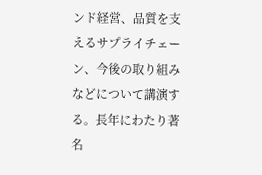ンド経営、品質を支えるサプライチェーン、今後の取り組みなどについて講演する。長年にわたり著名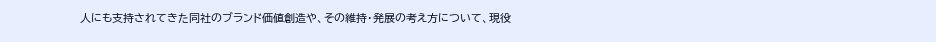人にも支持されてきた同社のブランド価値創造や、その維持・発展の考え方について、現役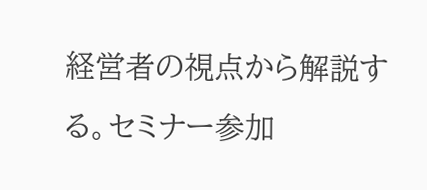経営者の視点から解説する。セミナー参加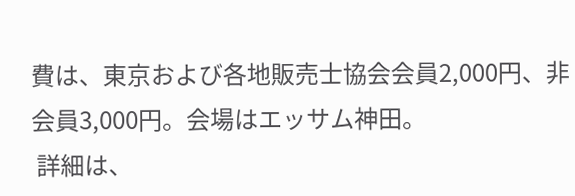費は、東京および各地販売士協会会員2,000円、非会員3,000円。会場はエッサム神田。
 詳細は、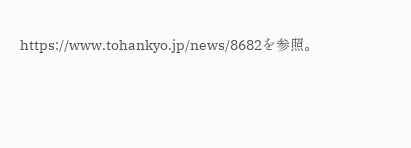https://www.tohankyo.jp/news/8682を参照。